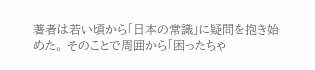著者は若い頃から「日本の常識」に疑問を抱き始めた。 そのことで周囲から「困ったちゃ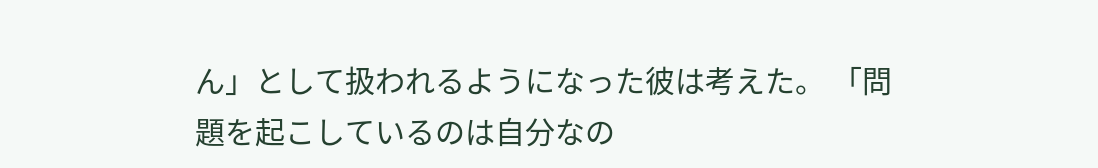ん」として扱われるようになった彼は考えた。 「問題を起こしているのは自分なの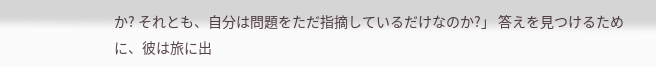か? それとも、自分は問題をただ指摘しているだけなのか?」 答えを見つけるために、彼は旅に出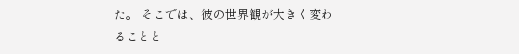た。 そこでは、彼の世界観が大きく変わることと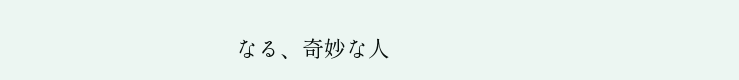なる、奇妙な人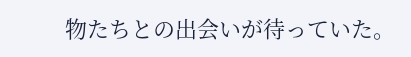物たちとの出会いが待っていた。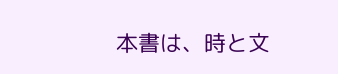本書は、時と文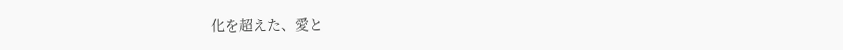化を超えた、愛と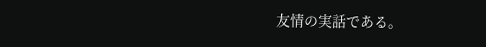友情の実話である。